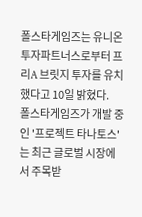폴스타게임즈는 유니온투자파트너스로부터 프리A 브릿지 투자를 유치했다고 10일 밝혔다.
폴스타게임즈가 개발 중인 '프로젝트 타나토스'는 최근 글로벌 시장에서 주목받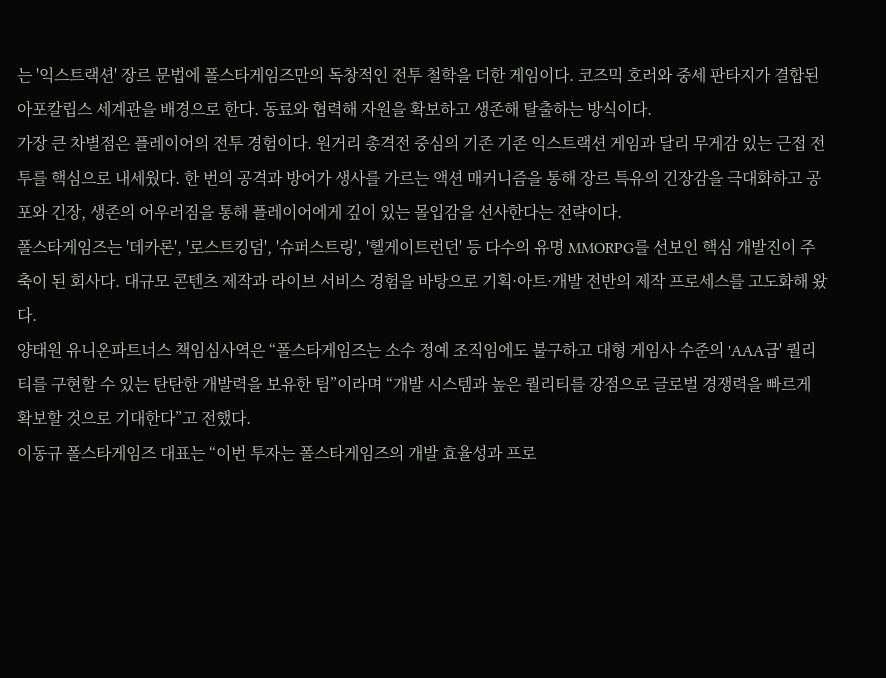는 '익스트랙션' 장르 문법에 폴스타게임즈만의 독창적인 전투 철학을 더한 게임이다. 코즈믹 호러와 중세 판타지가 결합된 아포칼립스 세계관을 배경으로 한다. 동료와 협력해 자원을 확보하고 생존해 탈출하는 방식이다.
가장 큰 차별점은 플레이어의 전투 경험이다. 원거리 총격전 중심의 기존 기존 익스트랙션 게임과 달리 무게감 있는 근접 전투를 핵심으로 내세웠다. 한 번의 공격과 방어가 생사를 가르는 액션 매커니즘을 통해 장르 특유의 긴장감을 극대화하고 공포와 긴장, 생존의 어우러짐을 통해 플레이어에게 깊이 있는 몰입감을 선사한다는 전략이다.
폴스타게임즈는 '데카론', '로스트킹덤', '슈퍼스트링', '헬게이트런던' 등 다수의 유명 MMORPG를 선보인 핵심 개발진이 주축이 된 회사다. 대규모 콘텐츠 제작과 라이브 서비스 경험을 바탕으로 기획·아트·개발 전반의 제작 프로세스를 고도화해 왔다.
양태원 유니온파트너스 책임심사역은 “폴스타게임즈는 소수 정예 조직임에도 불구하고 대형 게임사 수준의 'AAA급' 퀄리티를 구현할 수 있는 탄탄한 개발력을 보유한 팀”이라며 “개발 시스템과 높은 퀄리티를 강점으로 글로벌 경쟁력을 빠르게 확보할 것으로 기대한다”고 전했다.
이동규 폴스타게임즈 대표는 “이번 투자는 폴스타게임즈의 개발 효율성과 프로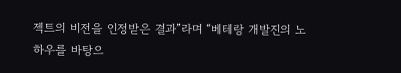젝트의 비전을 인정받은 결과”라며 “베테랑 개발진의 노하우를 바탕으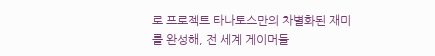로 프로젝트 타나토스만의 차별화된 재미를 완성해, 전 세계 게이머들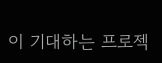이 기대하는 프로젝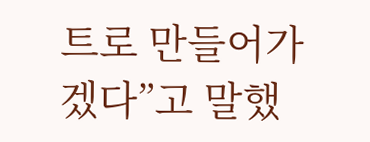트로 만들어가겠다”고 말했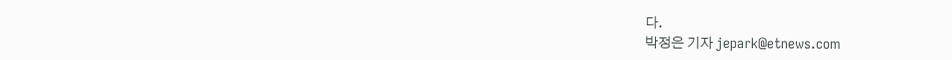다.
박정은 기자 jepark@etnews.com